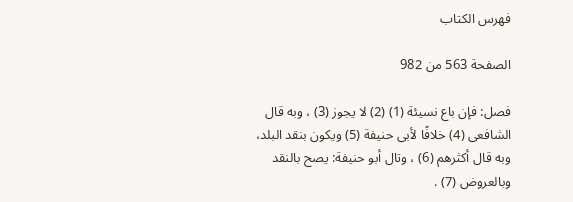فهرس الكتاب

الصفحة 563 من 982

فصل: فإن باع نسيئة (1) (2) لا يجوز (3) ، وبه قال الشافعى (4) خلافًا لأبى حنيفة (5) ويكون بنقد البلد، وبه قال أكثرهم (6) ، وتال أبو حنيفة: يصح بالنقد وبالعروض (7) .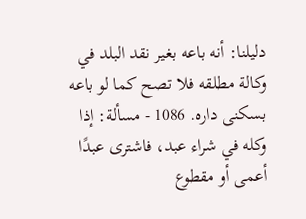دليلنا: أنه باعه بغير نقد البلد في وكالة مطلقه فلا تصح كما لو باعه بسكنى داره. 1086 - مسألة: إذا وكله في شراء عبد، فاشترى عبدًا أعمى أو مقطوع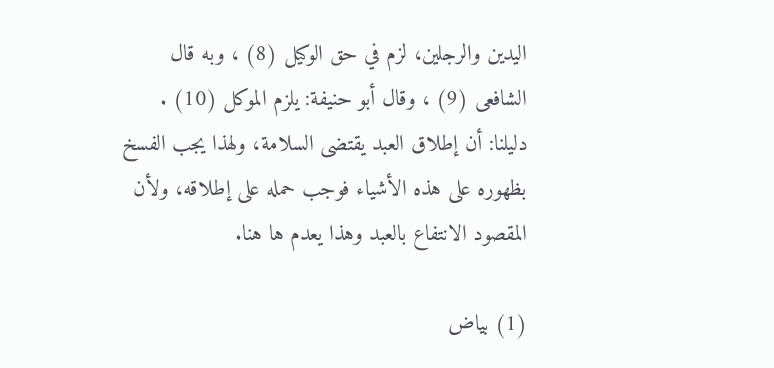اليدين والرجلين، لزم في حق الوكيل (8) ، وبه قال الشافعى (9) ، وقال أبو حنيفة: يلزم الموكل (10) . دليلنا: أن إطلاق العبد يقتضى السلامة، ولهذا يجب الفسخ بظهوره على هذه الأشياء فوجب حمله على إطلاقه، ولأن المقصود الانتفاع بالعبد وهذا يعدم ها هنا.

(1) بياض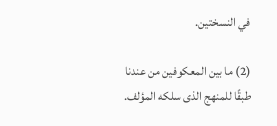في النسختين.

(2) ما بين المعكوفين من عندنا طبقًا للمنهج الذى سلكه المؤلف.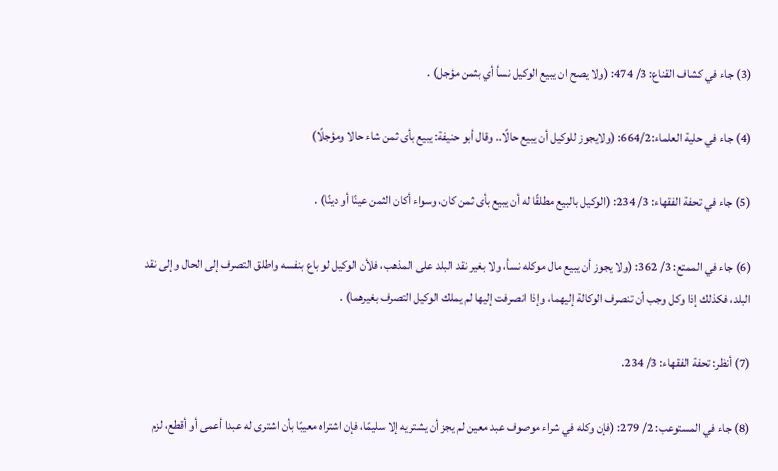(3) جاء في كشاف القناع: 3/ 474: (ولا يصح ان يبيع الوكيل نسأ أي بثمن مؤجل) .

(4) جاء في حلية العلماء:664/2: (ولايجوز للوكيل أن يبيع حالًا.. وقال أبو حنيفة: يبيع بأى ثمن شاء حالا ومؤجلًا)

(5) جاء في تحفة الفقهاء: 3/ 234: (الوكيل بالبيع مطلقًا له أن يبيع بأى ثمن كان، وسواء أكان الثمن عينًا أو دينًا) .

(6) جاء في الممتع: 3/ 362: (ولا يجوز أن يبيع مال موكله نسأ، ولا بغير نقد البلد على المذهب، فلأن الوكيل لو باع بنفسه واطلق التصرف إلى الحال وإلى نقد البلد، فكذلك إذا وكل وجب أن تنصرف الوكالة إليهما، وإذا انصرفت إليها لم يملك الوكيل التصرف بغيرهما) .

(7) أنظر: تحفة الفقهاء: 3/ 234.

(8) جاء في المستوعب: 2/ 279: (فإن وكله في شراء موصوف عبد معين لم يجز أن يشتريه إلا سليمًا، فإن اشتراه معيبًا بأن اشترى له عبدا أعمى أو أقطع، لزم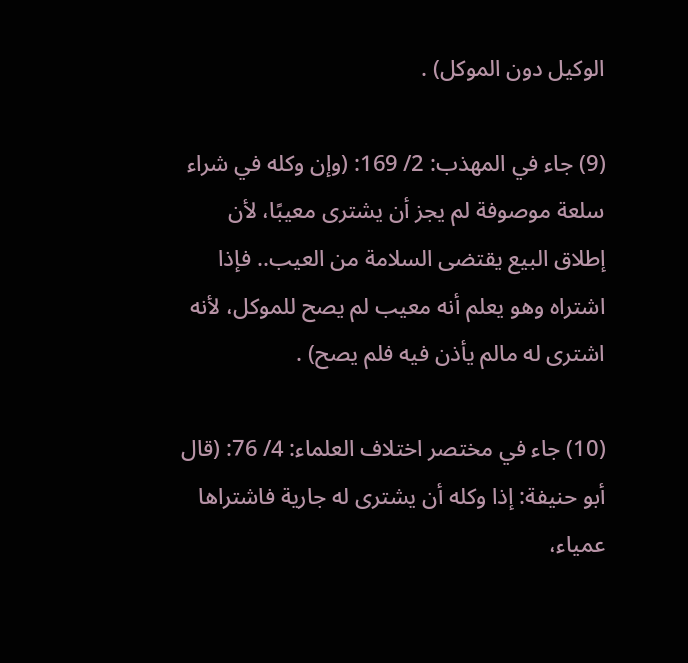الوكيل دون الموكل) .

(9) جاء في المهذب: 2/ 169: (وإن وكله في شراء سلعة موصوفة لم يجز أن يشترى معيبًا، لأن إطلاق البيع يقتضى السلامة من العيب.. فإذا اشتراه وهو يعلم أنه معيب لم يصح للموكل، لأنه اشترى له مالم يأذن فيه فلم يصح) .

(10) جاء في مختصر اختلاف العلماء: 4/ 76: (قال أبو حنيفة: إذا وكله أن يشترى له جارية فاشتراها عمياء،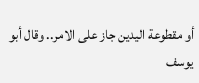أو مقطوعة اليدين جاز على الامر.. وقال أبو يوسف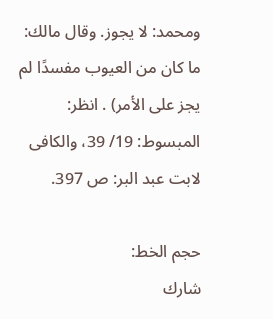ومحمد: لا يجوز. وقال مالك: ما كان من العيوب مفسدًا لم يجز على الأمر) . انظر: المبسوط: 19/ 39، والكافى لابت عبد البر: ص 397.

حجم الخط:
شارك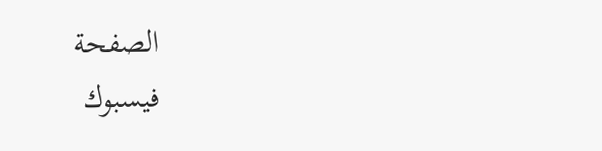الصفحة
فيسبوك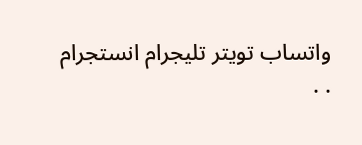واتساب تويتر تليجرام انستجرام
. .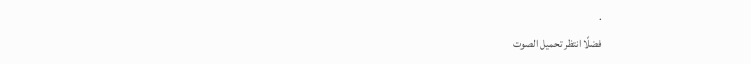.
فضلًا انتظر تحميل الصوت